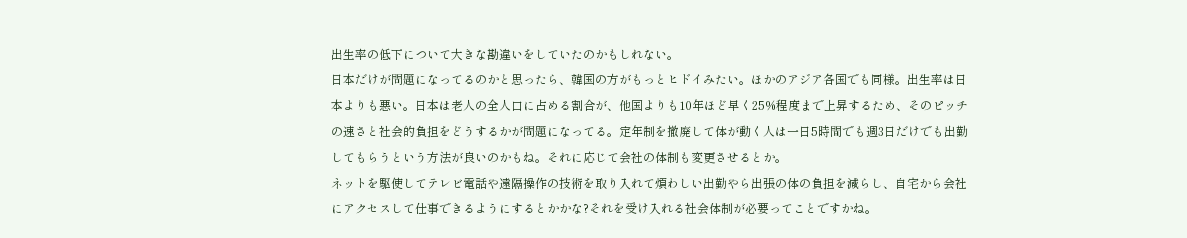出生率の低下について大きな勘違いをしていたのかもしれない。
日本だけが問題になってるのかと思ったら、韓国の方がもっとヒドイみたい。ほかのアジア各国でも同様。出生率は日本よりも悪い。日本は老人の全人口に占める割合が、他国よりも10年ほど早く25%程度まで上昇するため、そのピッチの速さと社会的負担をどうするかが問題になってる。定年制を撤廃して体が動く人は一日5時間でも週3日だけでも出勤してもらうという方法が良いのかもね。それに応じて会社の体制も変更させるとか。
ネットを駆使してテレビ電話や遠隔操作の技術を取り入れて煩わしい出勤やら出張の体の負担を減らし、自宅から会社にアクセスして仕事できるようにするとかかな?それを受け入れる社会体制が必要ってことですかね。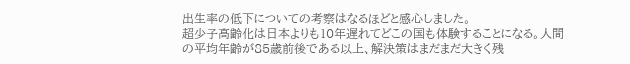出生率の低下についての考察はなるほどと感心しました。
超少子高齢化は日本よりも10年遅れてどこの国も体験することになる。人間の平均年齢が85歳前後である以上、解決策はまだまだ大きく残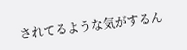されてるような気がするん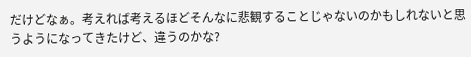だけどなぁ。考えれば考えるほどそんなに悲観することじゃないのかもしれないと思うようになってきたけど、違うのかな?